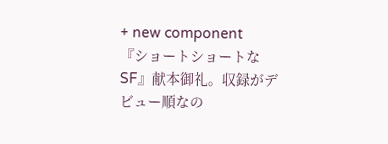+ new component
『ショートショートなSF』献本御礼。収録がデビュー順なの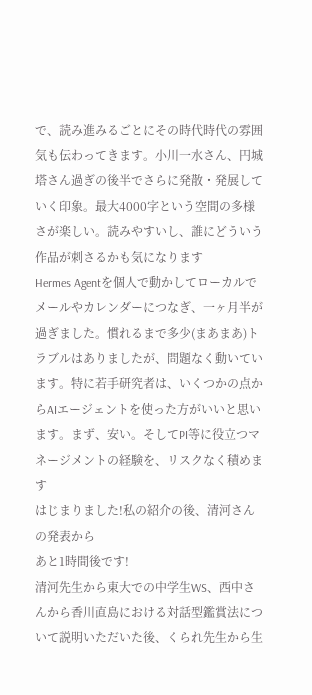で、読み進みるごとにその時代時代の雰囲気も伝わってきます。小川一水さん、円城塔さん過ぎの後半でさらに発散・発展していく印象。最大4000字という空間の多様さが楽しい。読みやすいし、誰にどういう作品が刺さるかも気になります
Hermes Agentを個人で動かしてローカルでメールやカレンダーにつなぎ、一ヶ月半が過ぎました。慣れるまで多少(まあまあ)トラブルはありましたが、問題なく動いています。特に若手研究者は、いくつかの点からAIエージェントを使った方がいいと思います。まず、安い。そしてPI等に役立つマネージメントの経験を、リスクなく積めます
はじまりました!私の紹介の後、清河さんの発表から
あと1時間後です!
清河先生から東大での中学生WS、西中さんから香川直島における対話型鑑賞法について説明いただいた後、くられ先生から生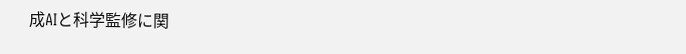成AIと科学監修に関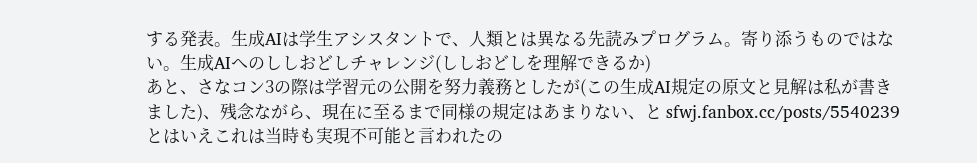する発表。生成AIは学生アシスタントで、人類とは異なる先読みプログラム。寄り添うものではない。生成AIへのししおどしチャレンジ(ししおどしを理解できるか)
あと、さなコン3の際は学習元の公開を努力義務としたが(この生成AI規定の原文と見解は私が書きました)、残念ながら、現在に至るまで同様の規定はあまりない、と sfwj.fanbox.cc/posts/5540239 とはいえこれは当時も実現不可能と言われたの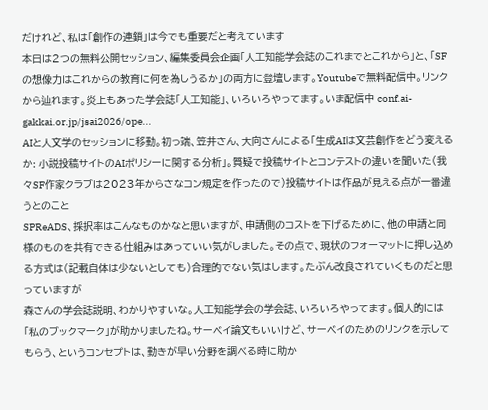だけれど、私は「創作の連鎖」は今でも重要だと考えています
本日は2つの無料公開セッション、編集委員会企画「人工知能学会誌のこれまでとこれから」と、「SFの想像力はこれからの教育に何を為しうるか」の両方に登壇します。Youtubeで無料配信中。リンクから辿れます。炎上もあった学会誌「人工知能」、いろいろやってます。いま配信中 conf.ai-gakkai.or.jp/jsai2026/ope...
AIと人文学のセッションに移動。初っ端、笠井さん、大向さんによる「生成AIは文芸創作をどう変えるか: 小説投稿サイトのAIポリシーに関する分析」。質疑で投稿サイトとコンテストの違いを聞いた(我々SF作家クラブは2023年からさなコン規定を作ったので)投稿サイトは作品が見える点が一番違うとのこと
SPReADS、採択率はこんなものかなと思いますが、申請側のコストを下げるために、他の申請と同様のものを共有できる仕組みはあっていい気がしました。その点で、現状のフォーマットに押し込める方式は(記載自体は少ないとしても)合理的でない気はします。たぶん改良されていくものだと思っていますが
森さんの学会誌説明、わかりやすいな。人工知能学会の学会誌、いろいろやってます。個人的には「私のブックマーク」が助かりましたね。サーベイ論文もいいけど、サーベイのためのリンクを示してもらう、というコンセプトは、動きが早い分野を調べる時に助か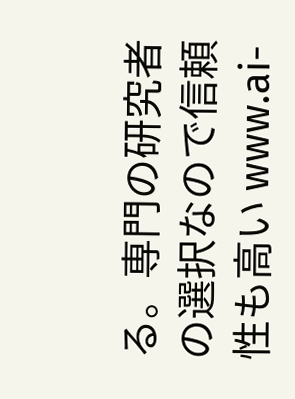る。専門の研究者の選択なので信頼性も高い www.ai-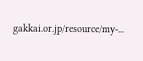gakkai.or.jp/resource/my-...